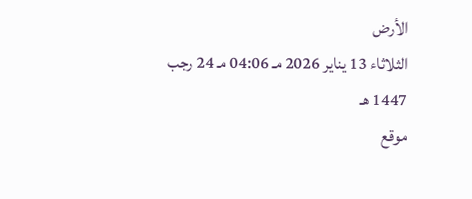الأرض
الثلاثاء 13 يناير 2026 مـ 04:06 مـ 24 رجب 1447 هـ
موقع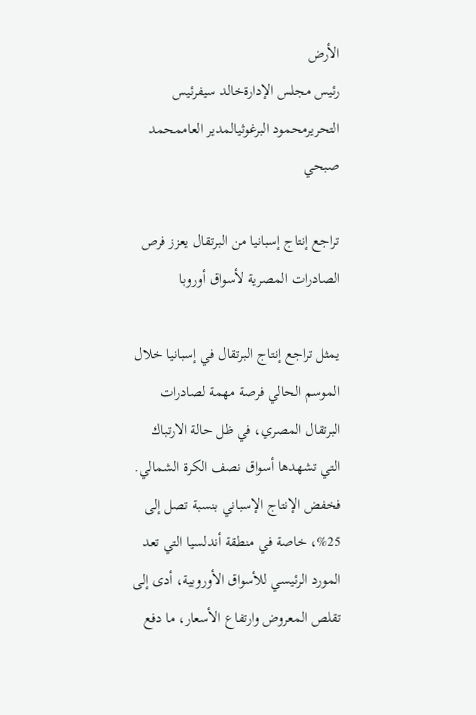الأرض
رئيس مجلس الإدارةخالد سيفرئيس التحريرمحمود البرغوثيالمدير العاممحمد صبحي

تراجع إنتاج إسبانيا من البرتقال يعزز فرص الصادرات المصرية لأسواق أوروبا

يمثل تراجع إنتاج البرتقال في إسبانيا خلال الموسم الحالي فرصة مهمة لصادرات البرتقال المصري، في ظل حالة الارتباك التي تشهدها أسواق نصف الكرة الشمالي. فخفض الإنتاج الإسباني بنسبة تصل إلى 25%، خاصة في منطقة أندلسيا التي تعد المورد الرئيسي للأسواق الأوروبية، أدى إلى تقلص المعروض وارتفاع الأسعار، ما دفع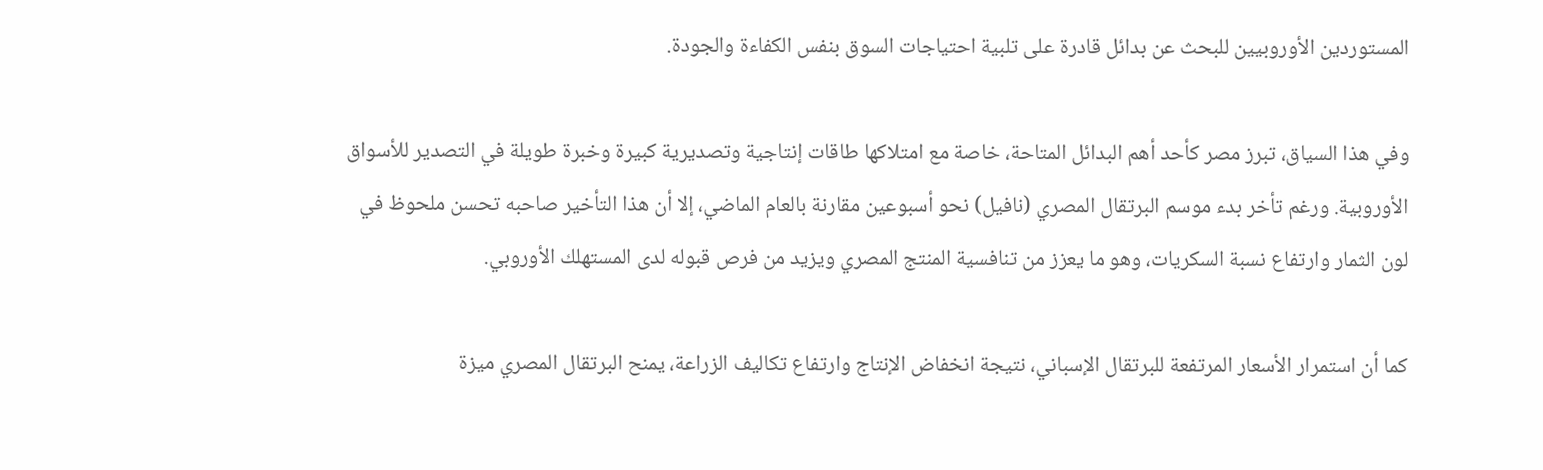المستوردين الأوروبيين للبحث عن بدائل قادرة على تلبية احتياجات السوق بنفس الكفاءة والجودة.

وفي هذا السياق، تبرز مصر كأحد أهم البدائل المتاحة، خاصة مع امتلاكها طاقات إنتاجية وتصديرية كبيرة وخبرة طويلة في التصدير للأسواق الأوروبية. ورغم تأخر بدء موسم البرتقال المصري (نافيل) نحو أسبوعين مقارنة بالعام الماضي، إلا أن هذا التأخير صاحبه تحسن ملحوظ في لون الثمار وارتفاع نسبة السكريات، وهو ما يعزز من تنافسية المنتج المصري ويزيد من فرص قبوله لدى المستهلك الأوروبي.

كما أن استمرار الأسعار المرتفعة للبرتقال الإسباني، نتيجة انخفاض الإنتاج وارتفاع تكاليف الزراعة، يمنح البرتقال المصري ميزة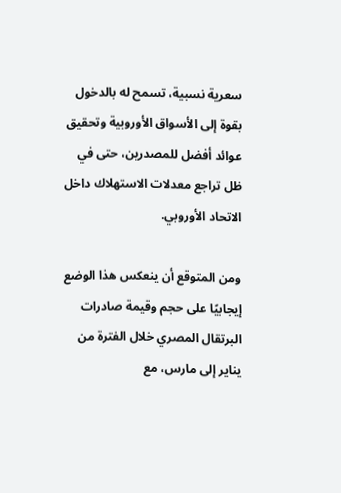سعرية نسبية، تسمح له بالدخول بقوة إلى الأسواق الأوروبية وتحقيق عوائد أفضل للمصدرين، حتى في ظل تراجع معدلات الاستهلاك داخل الاتحاد الأوروبي.

ومن المتوقع أن ينعكس هذا الوضع إيجابيًا على حجم وقيمة صادرات البرتقال المصري خلال الفترة من يناير إلى مارس، مع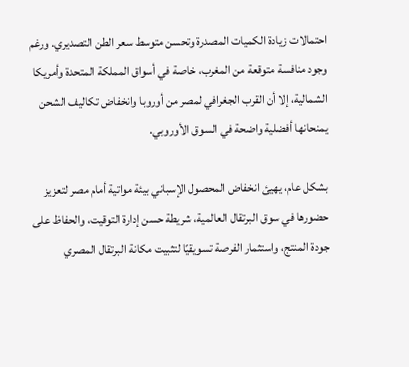احتمالات زيادة الكميات المصدرة وتحسن متوسط سعر الطن التصديري. ورغم وجود منافسة متوقعة من المغرب، خاصة في أسواق المملكة المتحدة وأمريكا الشمالية، إلا أن القرب الجغرافي لمصر من أوروبا وانخفاض تكاليف الشحن يمنحانها أفضلية واضحة في السوق الأوروبي.

بشكل عام، يهيئ انخفاض المحصول الإسباني بيئة مواتية أمام مصر لتعزيز حضورها في سوق البرتقال العالمية، شريطة حسن إدارة التوقيت، والحفاظ على جودة المنتج، واستثمار الفرصة تسويقيًا لتثبيت مكانة البرتقال المصري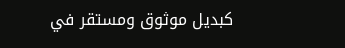كبديل موثوق ومستقر في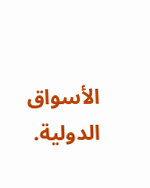الأسواق الدولية.